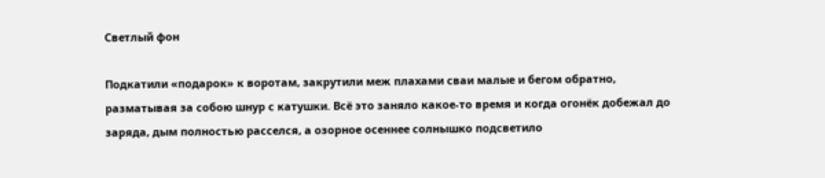Светлый фон

Подкатили «подарок» к воротам, закрутили меж плахами сваи малые и бегом обратно, разматывая за собою шнур с катушки. Всё это заняло какое-то время и когда огонёк добежал до заряда, дым полностью расселся, а озорное осеннее солнышко подсветило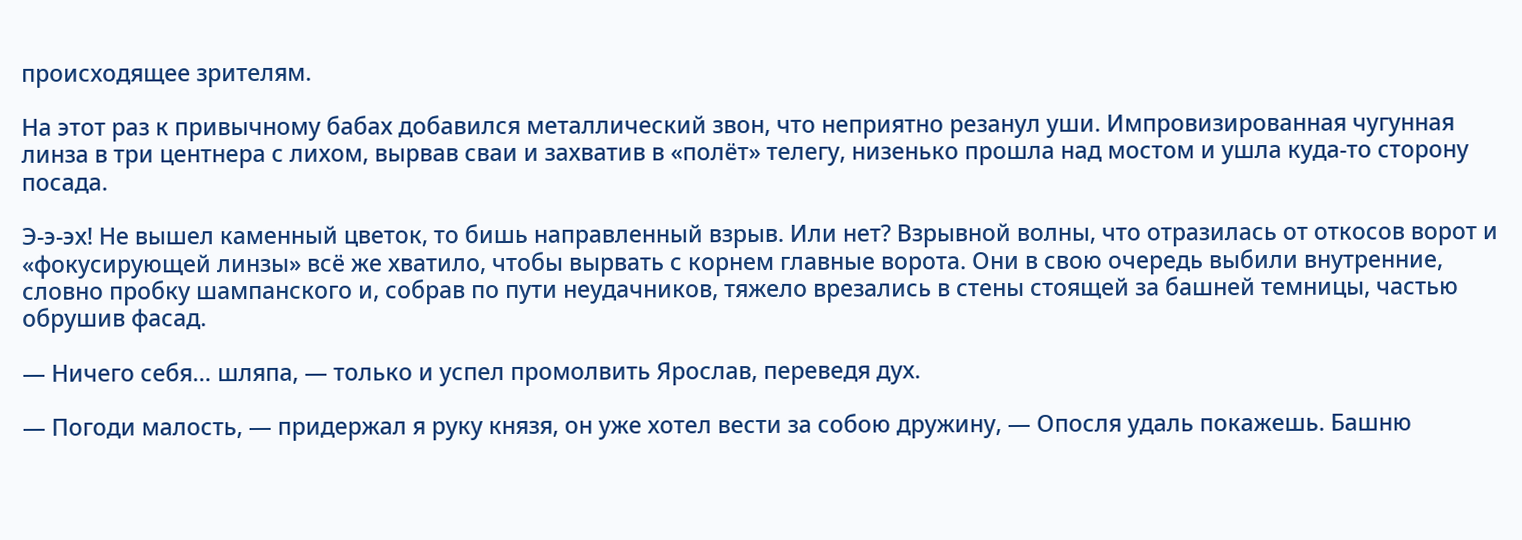происходящее зрителям.

На этот раз к привычному бабах добавился металлический звон, что неприятно резанул уши. Импровизированная чугунная линза в три центнера с лихом, вырвав сваи и захватив в «полёт» телегу, низенько прошла над мостом и ушла куда-то сторону посада.

Э-э-эх! Не вышел каменный цветок, то бишь направленный взрыв. Или нет? Взрывной волны, что отразилась от откосов ворот и «фокусирующей линзы» всё же хватило, чтобы вырвать с корнем главные ворота. Они в свою очередь выбили внутренние, словно пробку шампанского и, собрав по пути неудачников, тяжело врезались в стены стоящей за башней темницы, частью обрушив фасад.

— Ничего себя… шляпа, — только и успел промолвить Ярослав, переведя дух.

— Погоди малость, — придержал я руку князя, он уже хотел вести за собою дружину, — Опосля удаль покажешь. Башню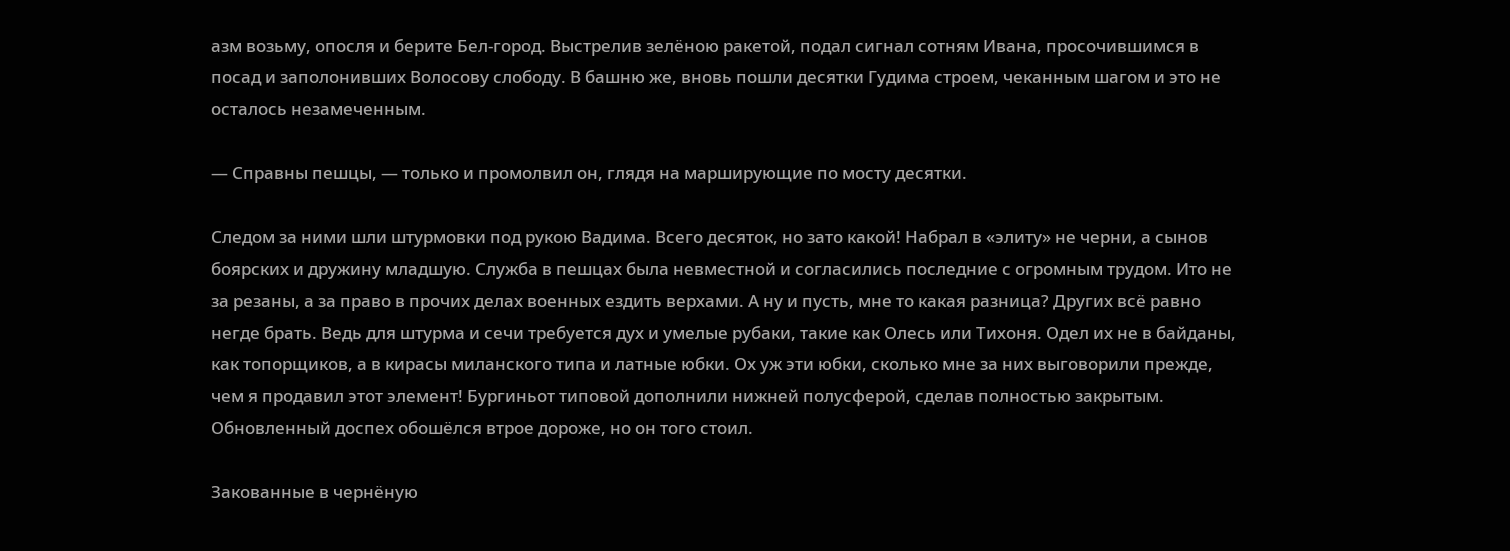азм возьму, опосля и берите Бел-город. Выстрелив зелёною ракетой, подал сигнал сотням Ивана, просочившимся в посад и заполонивших Волосову слободу. В башню же, вновь пошли десятки Гудима строем, чеканным шагом и это не осталось незамеченным.

— Справны пешцы, — только и промолвил он, глядя на марширующие по мосту десятки.

Следом за ними шли штурмовки под рукою Вадима. Всего десяток, но зато какой! Набрал в «элиту» не черни, а сынов боярских и дружину младшую. Служба в пешцах была невместной и согласились последние с огромным трудом. Ито не за резаны, а за право в прочих делах военных ездить верхами. А ну и пусть, мне то какая разница? Других всё равно негде брать. Ведь для штурма и сечи требуется дух и умелые рубаки, такие как Олесь или Тихоня. Одел их не в байданы, как топорщиков, а в кирасы миланского типа и латные юбки. Ох уж эти юбки, сколько мне за них выговорили прежде, чем я продавил этот элемент! Бургиньот типовой дополнили нижней полусферой, сделав полностью закрытым. Обновленный доспех обошёлся втрое дороже, но он того стоил.

Закованные в чернёную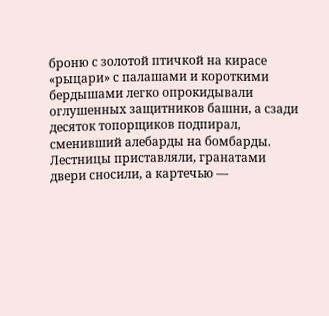броню с золотой птичкой на кирасе «рыцари» с палашами и короткими бердышами легко опрокидывали оглушенных защитников башни, а сзади десяток топорщиков подпирал, сменивший алебарды на бомбарды. Лестницы приставляли, гранатами двери сносили, а картечью —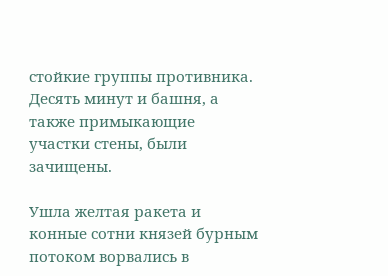стойкие группы противника. Десять минут и башня, а также примыкающие участки стены, были зачищены.

Ушла желтая ракета и конные сотни князей бурным потоком ворвались в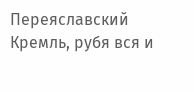Переяславский Кремль, рубя вся и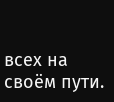всех на своём пути.